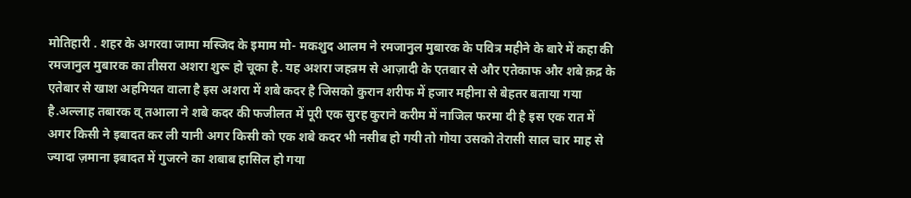मोतिहारी . शहर के अगरवा जामा मस्जिद के इमाम मो- मकशुद आलम ने रमजानुल मुबारक के पवित्र महीने के बारे में कहा की रमजानुल मुबारक का तीसरा अशरा शुरू हो चूका है. यह अशरा जहन्नम से आज़ादी के एतबार से और एतेकाफ और शबे क़द्र के एतेबार से खाश अहमियत वाला है इस अशरा में शबे कदर है जिसको कुरान शरीफ में हजार महीना से बेहतर बताया गया है.अल्लाह तबारक व् तआला ने शबे कदर की फजीलत में पूरी एक सुरह कुराने करीम में नाजिल फरमा दी है इस एक रात में अगर किसी ने इबादत कर ली यानी अगर किसी को एक शबे कदर भी नसीब हो गयी तो गोया उसको तेरासी साल चार माह से ज्यादा ज़माना इबादत में गुजरने का शबाब हासिल हो गया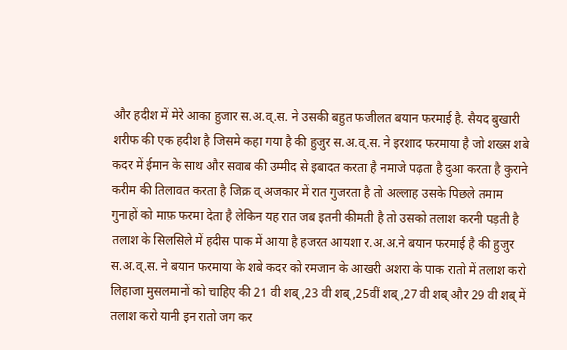और हदीश में मेरे आका हुजार स.अ.व्.स. ने उसकी बहुत फजीलत बयान फरमाई है. सैयद बुखारी शरीफ की एक हदीश है जिसमे कहा गया है की हुजुर स.अ.व्.स. ने इरशाद फरमाया है जो शख्स शबे कदर में ईमान के साथ और सवाब की उम्मीद से इबादत करता है नमाजे पढ़ता है दुआ करता है कुराने करीम की तिलावत करता है जिक्र व् अजकार में रात गुजरता है तो अल्लाह उसके पिछले तमाम गुनाहों को माफ़ फरमा देता है लेकिन यह रात जब इतनी कीमती है तो उसको तलाश करनी पड़ती है तलाश के सिलसिले में हदीस पाक में आया है हजरत आयशा र.अ.अ.ने बयान फरमाई है की हुजुर स.अ.व्.स. ने बयान फरमाया के शबे कदर को रमजान के आखरी अशरा के पाक रातो में तलाश करो लिहाजा मुसलमानों को चाहिए की 21 वी शब्,23 वी शब्,25वीं शब्,27 वी शब् और 29 वी शब् में तलाश करो यानी इन रातो जग कर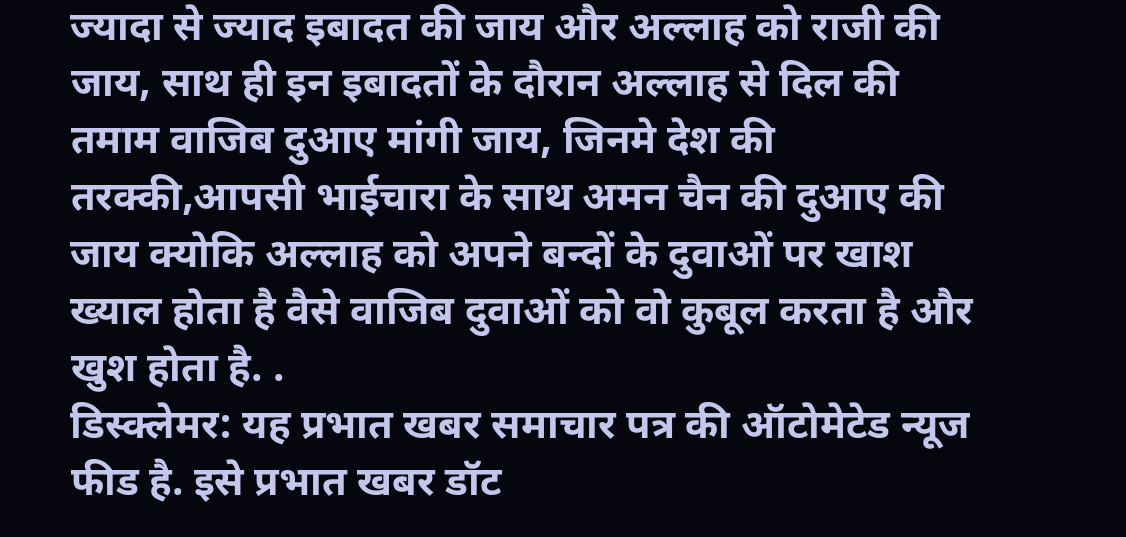ज्यादा से ज्याद इबादत की जाय और अल्लाह को राजी की जाय, साथ ही इन इबादतों के दौरान अल्लाह से दिल की तमाम वाजिब दुआए मांगी जाय, जिनमे देश की तरक्की,आपसी भाईचारा के साथ अमन चैन की दुआए की जाय क्योकि अल्लाह को अपने बन्दों के दुवाओं पर खाश ख्याल होता है वैसे वाजिब दुवाओं को वो कुबूल करता है और खुश होता है. .
डिस्क्लेमर: यह प्रभात खबर समाचार पत्र की ऑटोमेटेड न्यूज फीड है. इसे प्रभात खबर डॉट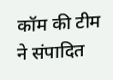कॉम की टीम ने संपादित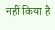नहीं किया है